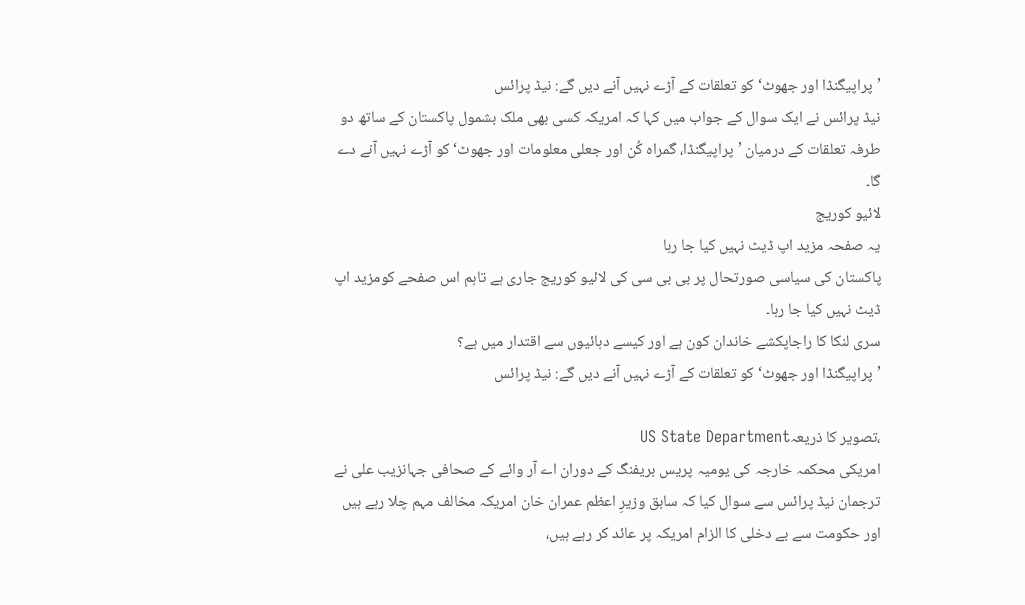’پراپیگنڈا اور جھوٹ‘ کو تعلقات کے آڑے نہیں آنے دیں گے: نیڈ پرائس
نیڈ پرائس نے ایک سوال کے جواب میں کہا کہ امریکہ کسی بھی ملک بشمول پاکستان کے ساتھ دو طرفہ تعلقات کے درمیان ’پراپیگنڈا، گمراہ کُن اور جعلی معلومات اور جھوٹ‘ کو آڑے نہیں آنے دے گا۔
لائیو کوریج
یہ صفحہ مزید اپ ڈیٹ نہیں کیا جا رہا
پاکستان کی سیاسی صورتحال پر بی بی سی کی لائیو کوریج جاری ہے تاہم اس صفحے کومزید اپ ڈیٹ نہیں کیا جا رہا۔
سری لنکا کا راجاپکشے خاندان کون ہے اور کیسے دہائیوں سے اقتدار میں ہے؟
’پراپیگنڈا اور جھوٹ‘ کو تعلقات کے آڑے نہیں آنے دیں گے: نیڈ پرائس

،تصویر کا ذریعہUS State Department
امریکی محکمہ خارجہ کی یومیہ پریس بریفنگ کے دوران اے آر وائے کے صحافی جہانزیب علی نے ترجمان نیڈ پرائس سے سوال کیا کہ سابق وزیرِ اعظم عمران خان امریکہ مخالف مہم چلا رہے ہیں اور حکومت سے بے دخلی کا الزام امریکہ پر عائد کر رہے ہیں،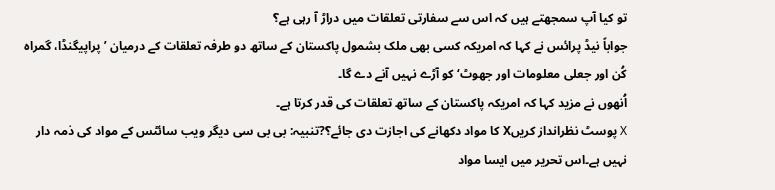تو کیا آپ سمجھتے ہیں کہ اس سے سفارتی تعلقات میں دراڑ آ رہی ہے؟
جواباً نیڈ پرائس نے کہا کہ امریکہ کسی بھی ملک بشمول پاکستان کے ساتھ دو طرفہ تعلقات کے درمیان ’پراپیگنڈا، گمراہ کُن اور جعلی معلومات اور جھوٹ‘ کو آڑے نہیں آنے دے گا۔
اُنھوں نے مزید کہا کہ امریکہ پاکستان کے ساتھ تعلقات کی قدر کرتا ہے۔
X پوسٹ نظرانداز کریںX کا مواد دکھانے کی اجازت دی جائے؟?تنبیہ: بی بی سی دیگر ویب سائٹس کے مواد کی ذمہ دار نہیں ہے۔اس تحریر میں ایسا مواد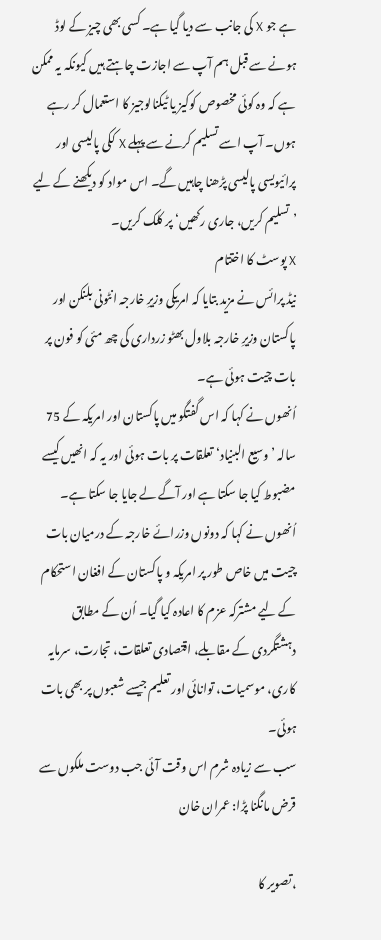ہے جو X کی جانب سے دیا گیا ہے۔ کسی بھی چیز کے لوڈ ہونے سے قبل ہم آپ سے اجازت چاہتے ہیں کیونکہ یہ ممکن ہے کہ وہ کوئی مخصوص کوکیز یا ٹیکنالوجیز کا استعمال کر رہے ہوں۔ آپ اسے تسلیم کرنے سے پہلے X ککی پالیسی اور پرائیویسی پالیسی پڑھنا چاہیں گے۔ اس مواد کو دیکھنے کے لیے ’تسلیم کریں، جاری رکھیں‘ پر کلک کریں۔
X پوسٹ کا اختتام
نیڈ پرائس نے مزید بتایا کہ امریکی وزیرِ خارجہ انٹونی بلنکن اور پاکستان وزیرِ خارجہ بلاول بھٹو زرداری کی چھ مئی کو فون پر بات چیت ہوئی ہے۔
اُنھوں نے کہا کہ اس گفتگو میں پاکستان اور امریکہ کے 75 سالہ ’وسیع البنیاد‘ تعلقات پر بات ہوئی اور یہ کہ انھیں کیسے مضبوط کیا جا سکتا ہے اور آگے لے جایا جا سکتا ہے۔
اُنھوں نے کہا کہ دونوں وزرائے خارجہ کے درمیان بات چیت میں خاص طور پر امریکہ و پاکستان کے افغان استحکام کے لیے مشترکہ عزم کا اعادہ کیا گیا۔ اُن کے مطابق دہشتگردی کے مقابلے، اقتصادی تعلقات، تجارت، سرمایہ کاری، موسمیات، توانائی اور تعلیم جیسے شعبوں پر بھی بات ہوئی۔
سب سے زیادہ شرم اس وقت آئی جب دوست ملکوں سے قرض مانگنا پڑا: عمران خان

،تصویر کا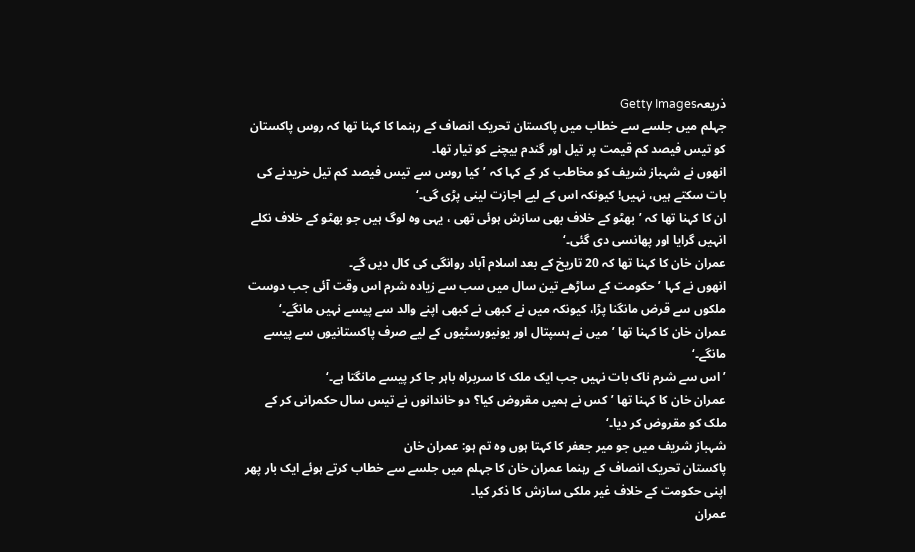ذریعہGetty Images
جہلم میں جلسے سے خطاب میں پاکستان تحریک انصاف کے رہنما کا کہنا تھا کہ روس پاکستان کو تیس فیصد کم قیمت پر تیل اور گندم بیچنے کو تیار تھا۔
انھوں نے شہباز شریف کو مخاطب کر کے کہا کہ ’کیا روس سے تیس فیصد کم تیل خریدنے کی بات سکتے ہیں، نہیں! کیونکہ اس کے لیے اجازت لینی پڑی گی۔‘
ان کا کہنا تھا کہ ’بھٹو کے خلاف بھی سازش ہوئی تھی ، یہی وہ لوگ ہیں جو بھٹو کے خلاف نکلے انہیں گرایا اور پھانسی دی گئی۔‘
عمران خان کا کہنا تھا کہ 20 تاریخ کے بعد اسلام آباد روانگی کی کال دیں گے۔
انھوں نے کہا ’حکومت کے ساڑھے تین سال میں سب سے زیادہ شرم اس وقت آئی جب دوست ملکوں سے قرض مانگنا پڑا، کیونکہ میں نے کبھی نے کبھی اپنے والد سے پیسے نہیں مانگے۔‘
عمران خان کا کہنا تھا ’میں نے ہسپتال اور یونیورسٹیوں کے لیے صرف پاکستانیوں سے پیسے مانگے۔‘
’اس سے شرم ناک بات نہیں جب ایک ملک کا سربراہ باہر جا کر پیسے مانگتا ہے۔‘
عمران خان کا کہنا تھا ’کس نے ہمیں مقروض کیا؟ دو خاندانوں نے تیس سال حکمرانی کر کے ملک کو مقروض کر دیا۔‘
شہباز شریف میں جو میر جعفر کا کہتا ہوں وہ تم ہو: عمران خان
پاکستان تحریک انصاف کے رہنما عمران خان کا جہلم میں جلسے سے خطاب کرتے ہوئے ایک بار پھر اپنی حکومت کے خلاف غیر ملکی سازش کا ذکر کیا۔
عمران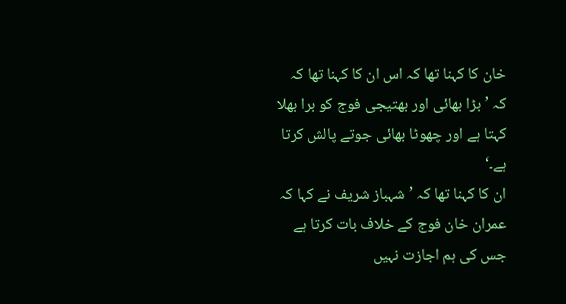خان کا کہنا تھا کہ اس ان کا کہنا تھا کہ کہ ’بڑا بھائی اور بھتیجی فوج کو برا بھلا کہتا ہے اور چھوٹا بھائی جوتے پالش کرتا ہے۔‘
ان کا کہنا تھا کہ ’شہباز شریف نے کہا کہ عمران خان فوج کے خلاف بات کرتا ہے جس کی ہم اجازت نہیں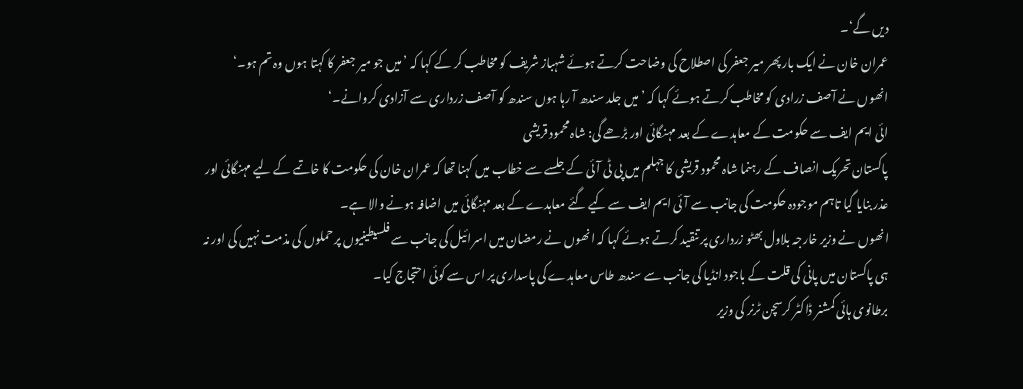دیں گے‘۔
عمران خان نے ایک بار پھر میر جعفر کی اصطلاح کی وضاحت کرتے ہوئے شہباز شریف کو مخاطب کر کے کہا کہ ’میں جو میر جعفر کا کہتا ہوں وہ تم ہو۔‘
انھوں نے آصف زرادی کو مخاطب کرتے ہوئے کہا کہ ’میں جلد سندھ آ رہا ہوں سندھ کو آصف زرداری سے آزادی کروانے۔‘
ائی ایم ایف سے حکومت کے معاہدے کے بعد مہنگائی اور بڑھے گی: شاہ محمود قریشی
پاکستان تحریک انصاف کے رہنما شاہ محمود قریشی کا جہلم میں پی ٹی آئی کے جلسے سے خطاب میں کہنا تھا کہ عمران خان کی حکومت کا خاتمے کے لیے مہنگائی اور عذر بنایا گیا تاہم موجودہ حکومت کی جانب سے آئی ایم ایف سے کیے گئے معاہدے کے بعد مہنگائی میں اضافہ ہونے والا ہے۔
انھوں نے وزیر خارجہ بلاول بھٹو زرداری پر تنقید کرتے ہوئے کہا کہ انھوں نے رمضان میں اسرائیل کی جانب سے فلسیطینیوں پر حملوں کی مذمت نہیں کی اور نہ ہی پاکستان میں پانی کی قلت کے باجود انڈیا کی جانب سے سندھ طاس معاہدے کی پاسداری پر اس سے کوئی احتجاج کیا۔
برطانوی ہائی کمشنر ڈاکٹر کرسچن ٹرنر کی وزیر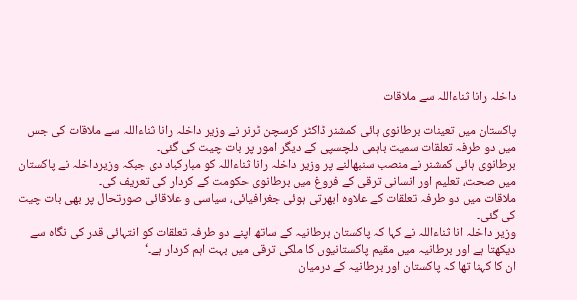داخلہ رانا ثناءاللہ سے ملاقات

پاکستان میں تعینات برطانوی ہائی کمشنر ڈاکٹر کرسچن ٹرنر نے وزیر داخلہ رانا ثناءاللہ سے ملاقات کی جس میں دو طرفہ تعلقات سمیت باہمی دلچسپی کے دیگر امور پر بات چیت کی گئی۔
برطانوی ہائی کمشنر نے منصب سنبھالنے پر وزیر داخلہ رانا ثناءاللہ کو مبارکباد دی جبکہ وزیرداخلہ نے پاکستان میں صحت، تعلیم اور انسانی ترقی کے فروغ میں برطانوی حکومت کے کردار کی تعریف کی۔
ملاقات میں دو طرفہ تعلقات کے علاوہ ابھرتی ہوئی جغرافیائی، سیاسی و علاقائی صورتحال پر بھی بات چیت کی گئی۔
وزیر داخلہ انا ثناءاللہ نے کہا کہ پاکستان برطانیہ کے ساتھ اپنے دو طرفہ تعلقات کو انتہائی قدر کی نگاہ سے دیکھتا ہے اور برطانیہ میں مقیم پاکستانیوں کا ملکی ترقی میں بہت اہم کردار ہے۔‘
ان کا کہنا تھا کہ پاکستان اور برطانیہ کے درمیان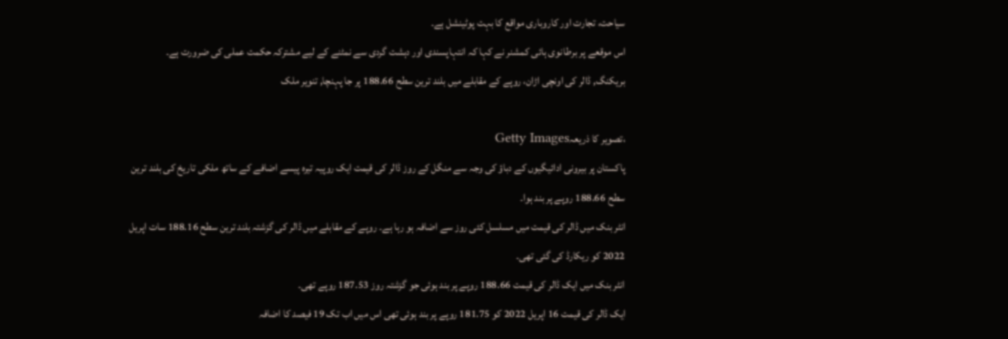سیاحت، تجارت اور کاروباری مواقع کا بہت پوٹینشل ہے۔
اس موقعے پر برطانوی ہائی کمشنر نے کہا کہ انتہاپسندی اور دہشت گردی سے نمٹنے کے لیے مشترکہ حکمت عملی کی ضرورت ہے۔
بریکنگ, ڈالر کی اونچی اڑان، روپے کے مقابلے میں بلند ترین سطح 188.66 پر جا پہنچا, تنویر ملک

،تصویر کا ذریعہGetty Images
پاکستان پر بیرونی ادائیگیوں کے دباؤ کی وجہ سے منگل کے روز ڈالر کی قیمت ایک روپیہ تیرہ پیسے اضافے کے ساتھ ملکی تاریخ کی بلند ترین سطح 188.66 روپے پر بند ہوا۔
انٹر بنک میں ڈالر کی قیمت میں مسلسل کئی روز سے اضافہ ہو رہا ہے۔ روپے کے مقابلے میں ڈالر کی گزشتہ بلند ترین سطح 188.16 سات اپریل 2022 کو ریکارڈ کی گئی تھی۔
انٹر بنک میں ایک ڈالر کی قیمت 188.66 روپے پر بند ہوئی جو گزشتہ روز 187.53 روپے تھی۔
ایک ڈالر کی قیمت 16 اپریل 2022 کو 181.75 روپے پر بند ہوئی تھی اس میں اب تک 19 فیصد کا اضافہ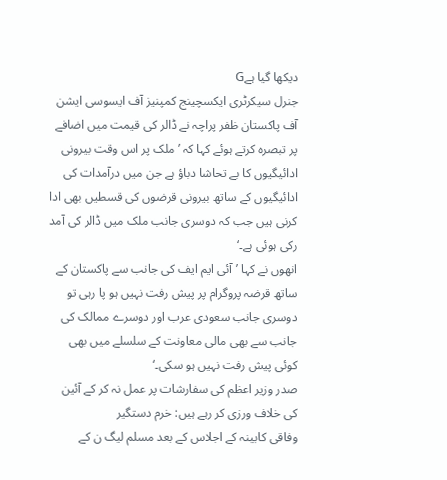دیکھا گیا ہےG
جنرل سیکرٹری ایکسچینج کمپنیز آف ایسوسی ایشن آف پاکستان ظفر پراچہ نے ڈالر کی قیمت میں اضافے پر تبصرہ کرتے ہوئے کہا کہ ’ملک پر اس وقت بیرونی ادائیگیوں کا بے تحاشا دباؤ ہے جن میں درآمدات کی ادائیگیوں کے ساتھ بیرونی قرضوں کی قسطیں بھی ادا کرنی ہیں جب کہ دوسری جانب ملک میں ڈالر کی آمد رکی ہوئی ہے۔‘
انھوں نے کہا ’آئی ایم ایف کی جانب سے پاکستان کے ساتھ قرضہ پروگرام پر پیش رفت نہیں ہو پا رہی تو دوسری جانب سعودی عرب اور دوسرے ممالک کی جانب سے بھی مالی معاونت کے سلسلے میں بھی کوئی پیش رفت نہیں ہو سکی۔‘
صدر وزیر اعظم کی سفارشات پر عمل نہ کر کے آئین کی خلاف ورزی کر رہے ہیں: خرم دستگیر
وفاقی کابینہ کے اجلاس کے بعد مسلم لیگ ن کے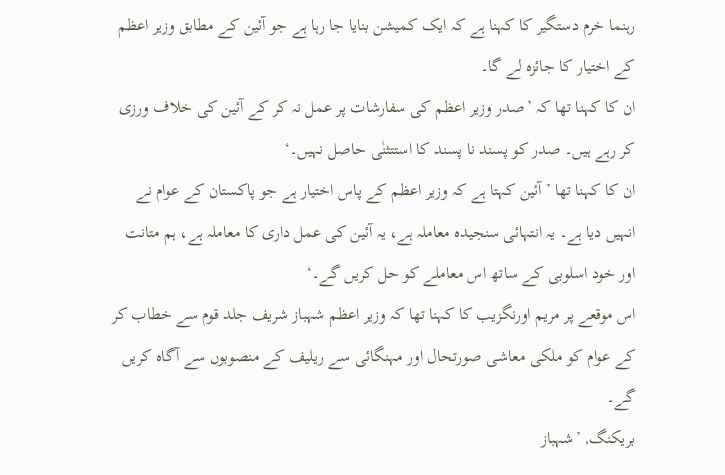رہنما خرم دستگیر کا کہنا ہے کہ ایک کمیشن بنایا جا رہا ہے جو آئین کے مطابق وزیر اعظم کے اختیار کا جائزہ لے گا۔
ان کا کہنا تھا کہ ’صدر وزیر اعظم کی سفارشات پر عمل نہ کر کے آئین کی خلاف ورزی کر رہے ہیں۔ صدر کو پسند نا پسند کا استتثنٰی حاصل نہیں۔‘
ان کا کہنا تھا ’آئین کہتا ہے کہ وزیر اعظم کے پاس اختیار ہے جو پاکستان کے عوام نے انہیں دیا ہے۔ یہ انتہائی سنجیدہ معاملہ ہے، یہ آئین کی عمل داری کا معاملہ ہے، ہم متانت اور خود اسلوبی کے ساتھ اس معاملے کو حل کریں گے۔‘
اس موقعے پر مریم اورنگزیب کا کہنا تھا کہ وزیر اعظم شہباز شریف جلد قوم سے خطاب کر کے عوام کو ملکی معاشی صورتحال اور مہنگائی سے ریلیف کے منصوبوں سے آگاہ کریں گے۔
بریکنگ, ’شہباز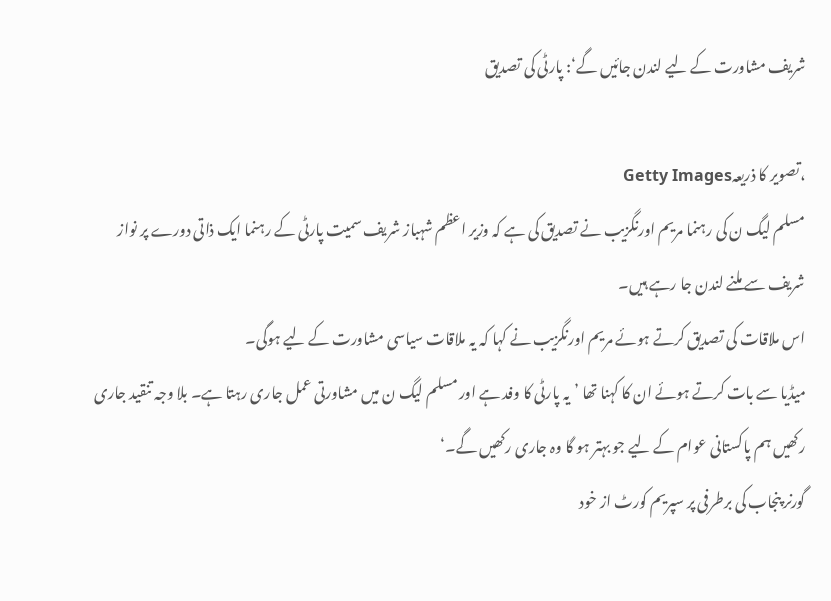شریف مشاورت کے لیے لندن جائیں گے‘: پارٹی کی تصدیق

،تصویر کا ذریعہGetty Images
مسلم لیگ ن کی رہنما مریم اورنگزیب نے تصدیق کی ہے کہ وزیر اعظم شہباز شریف سمیت پارٹی کے رہنما ایک ذاتی دورے پر نواز شریف سے ملنے لندن جا رہے ہیں۔
اس ملاقات کی تصدیق کرتے ہوئے مریم اورنگزیب نے کہا کہ یہ ملاقات سیاسی مشاورت کے لیے ہوگی۔
میڈیا سے بات کرتے ہوئے ان کا کہنا تھا ’یہ پارٹی کا وفد ہے اور مسلم لیگ ن میں مشاورتی عمل جاری رہتا ہے۔ بلا وجہ تنقید جاری رکھیں ہم پاکستانی عوام کے لیے جو بہتر ہو گا وہ جاری رکھیں گے۔‘
گورنر پنجاب کی برطرفی پر سپریم کورٹ از خود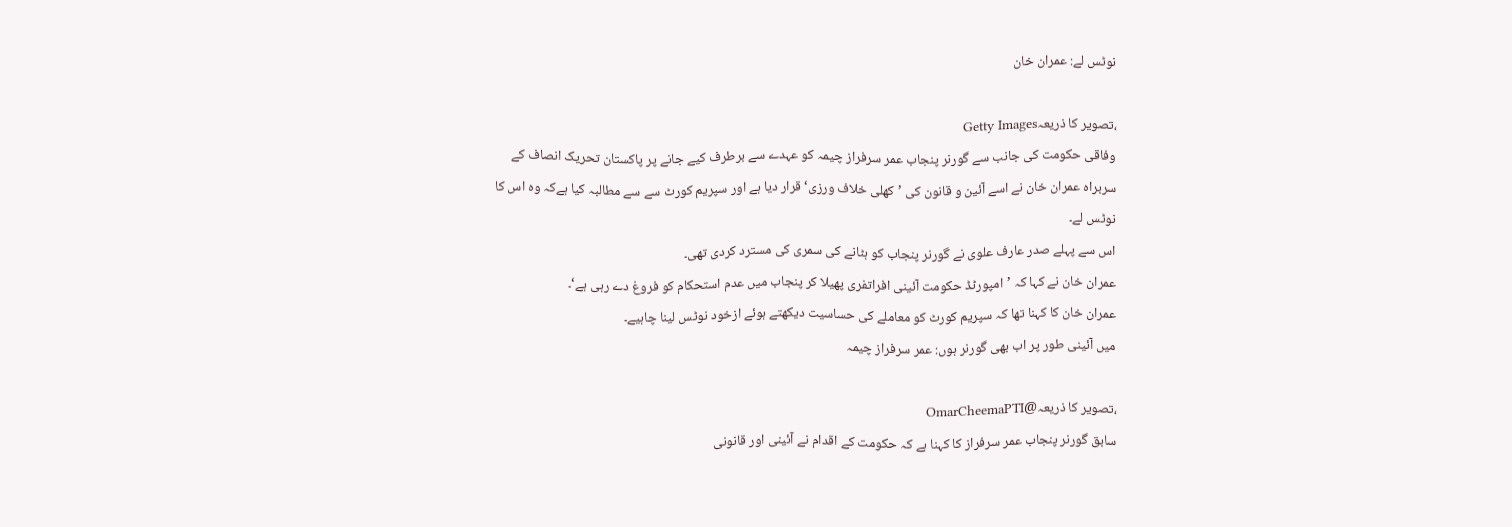نوٹس لے: عمران خان

،تصویر کا ذریعہGetty Images
وفاقی حکومت کی جانب سے گورنر پنجاب عمر سرفراز چیمہ کو عہدے سے برطرف کیے جانے پر پاکستان تحریک انصاف کے سربراہ عمران خان نے اسے آئین و قانون کی ’کھلی خلاف ورزی‘ قرار دیا ہے اور سپریم کورٹ سے سے مطالبہ کیا ہےکہ وہ اس کا نوٹس لے۔
اس سے پہلے صدر عارف علوی نے گورنر پنجاب کو ہٹانے کی سمری کی مسترد کردی تھی۔
عمران خان نے کہا کہ ’امپورٹڈ حکومت آئینی افراتفری پھیلا کر پنجاب میں عدم استحکام کو فروغ دے رہی ہے‘۔
عمران خان کا کہنا تھا کہ سپریم کورٹ کو معاملے کی حساسیت دیکھتے ہوئے ازخود نوٹس لینا چاہیے۔
میں آئینی طور پر اب بھی گورنر ہوں: عمر سرفراز چیمہ

،تصویر کا ذریعہ@OmarCheemaPTI
سابق گورنر پنجاب عمر سرفراز کا کہنا ہے کہ حکومت کے اقدام نے آئینی اور قانونی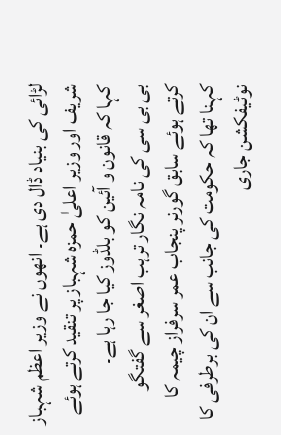لڑائی کی بنیاد ڈال دی ہے۔ انھوں نے وزیر اعظم شہباز شریف اور وزیر اعلیٰ حمزہ شہباز پر تنقید کرتے ہوئے کہا کہ قانون و آئین کو بلڈوز کیا جا رہا ہے۔
بی بی سی کی نامہ نگار ترہب اصغر سے گفتگو کرتے ہوئے سابق گورنر پنجاب عمر سرفراز چیمہ کا کہنا تھا کہ حکومت کی جانب سے ان کی برطرفی کا نوٹیفکشن جاری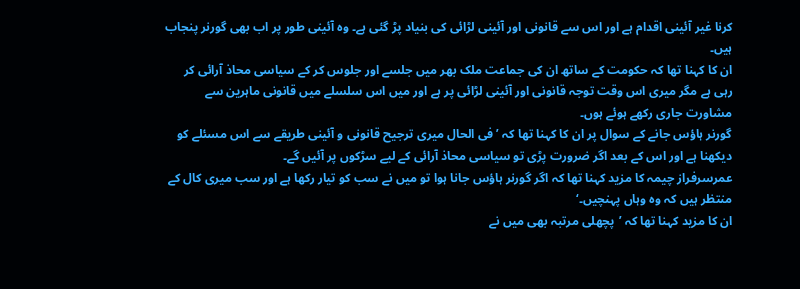کرنا غیر آئینی اقدام ہے اور اس سے قانونی اور آئینی لڑائی کی بنیاد پڑ گئی ہے۔ وہ آئینی طور پر اب بھی گورنر پنجاب ہیں۔
ان کا کہنا تھا کہ حکومت کے ساتھ ان کی جماعت ملک بھر میں جلسے اور جلوس کر کے سیاسی محاذ آرائی کر رہی ہے مگر میری اس وقت توجہ قانونی اور آئینی لڑائی پر ہے اور میں اس سلسلے میں قانونی ماہرین سے مشاورت جاری رکھے ہوئے ہوں۔
گورنر ہاؤس جانے کے سوال پر ان کا کہنا تھا کہ ’ فی الحال میری ترجیح قانونی و آئینی طریقے سے اس مسئلے کو دیکھنا ہے اور اس کے بعد اگر ضرورت پڑی تو سیاسی محاذ آرائی کے لیے سڑکوں پر آئیں گے۔
عمرسرفراز چیمہ کا مزید کہنا تھا کہ اگر گورنر ہاؤس جانا ہوا تو میں نے سب کو تیار رکھا ہے اور سب میری کال کے منتظر ہیں کہ وہ وہاں پہنچیں۔‘
ان کا مزید کہنا تھا کہ ’پچھلی مرتبہ بھی میں نے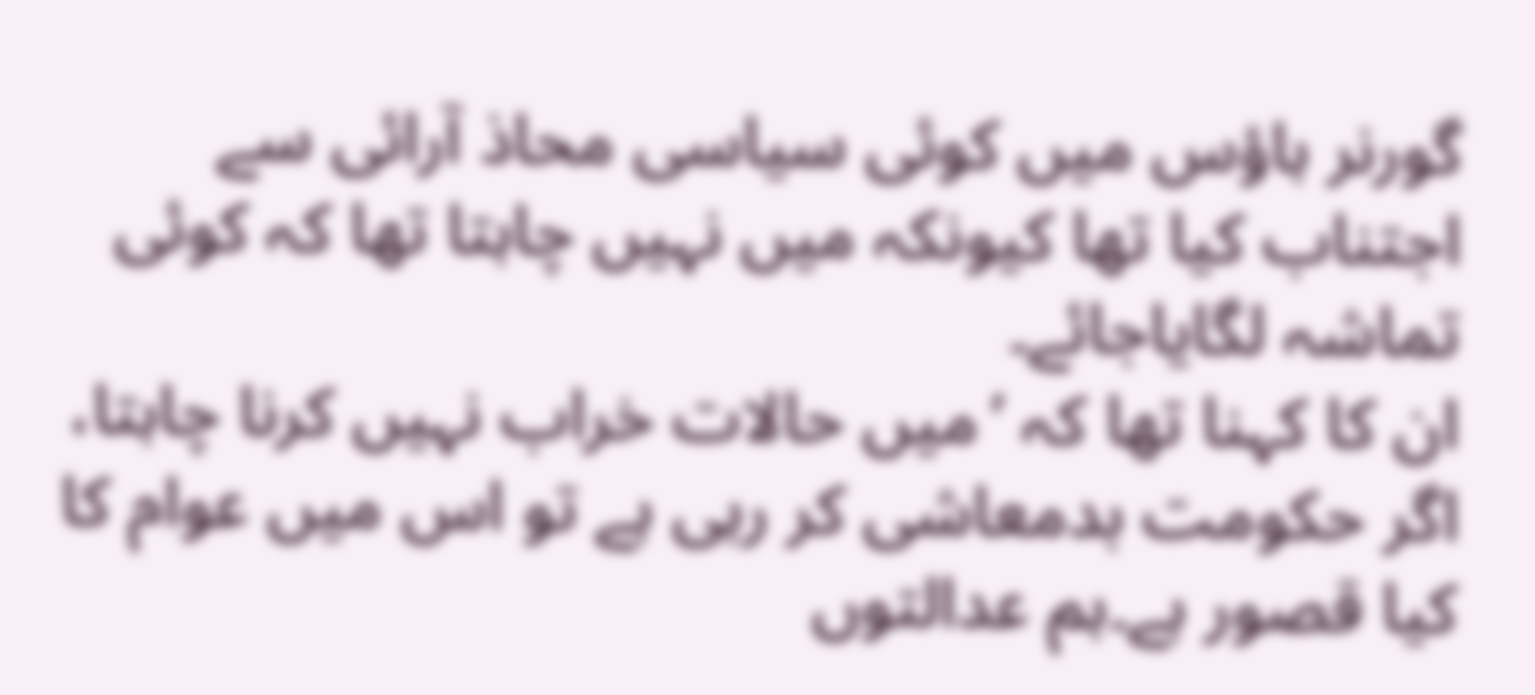گورنر ہاؤس میں کوئی سیاسی محاذ آرائی سے اجتناب کیا تھا کیونکہ میں نہیں چاہتا تھا کہ کوئی تماشہ لگایاجائے۔
ان کا کہنا تھا کہ ’میں حالات خراب نہیں کرنا چاہتا، اگر حکومت بدمعاشی کر رہی ہے تو اس میں عوام کا کیا قصور ہے۔ہم عدالتوں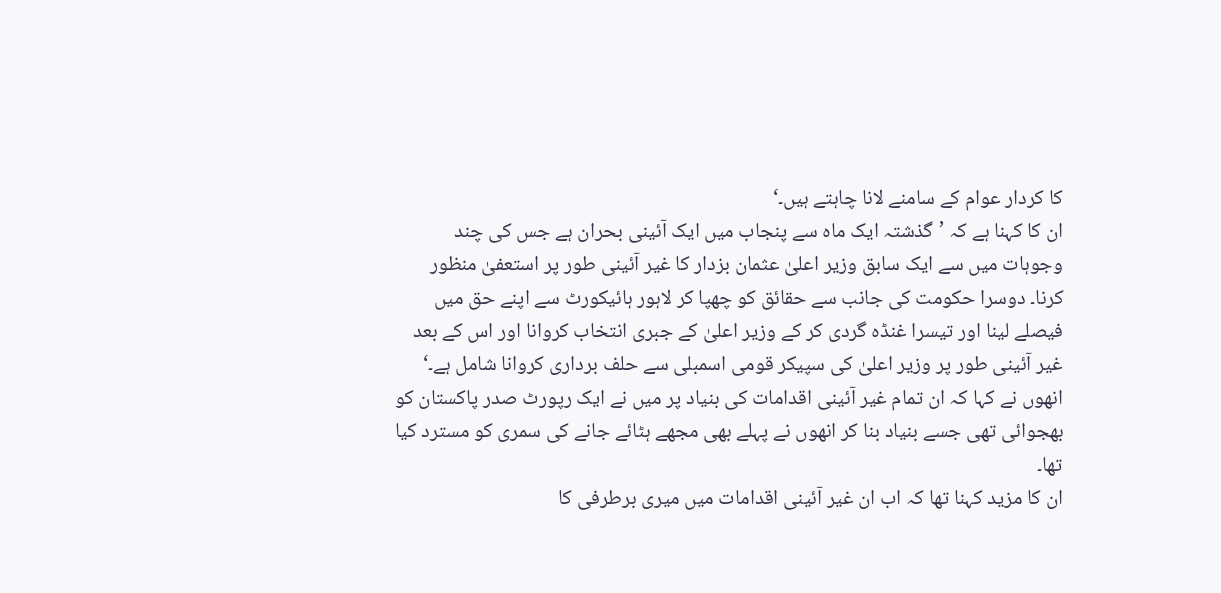کا کردار عوام کے سامنے لانا چاہتے ہیں۔‘
ان کا کہنا ہے کہ ’گذشتہ ایک ماہ سے پنجاب میں ایک آئینی بحران ہے جس کی چند وجوہات میں سے ایک سابق وزیر اعلیٰ عثمان بزدار کا غیر آئینی طور پر استعفیٰ منظور کرنا۔ دوسرا حکومت کی جانب سے حقائق کو چھپا کر لاہور ہائیکورٹ سے اپنے حق میں فیصلے لینا اور تیسرا غنڈہ گردی کر کے وزیر اعلیٰ کے جبری انتخاب کروانا اور اس کے بعد غیر آئینی طور پر وزیر اعلیٰ کی سپیکر قومی اسمبلی سے حلف برداری کروانا شامل ہے۔‘
انھوں نے کہا کہ ان تمام غیر آئینی اقدامات کی بنیاد پر میں نے ایک رپورٹ صدر پاکستان کو بھجوائی تھی جسے بنیاد بنا کر انھوں نے پہلے بھی مجھے ہٹائے جانے کی سمری کو مسترد کیا تھا۔
ان کا مزید کہنا تھا کہ اب ان غیر آئینی اقدامات میں میری برطرفی کا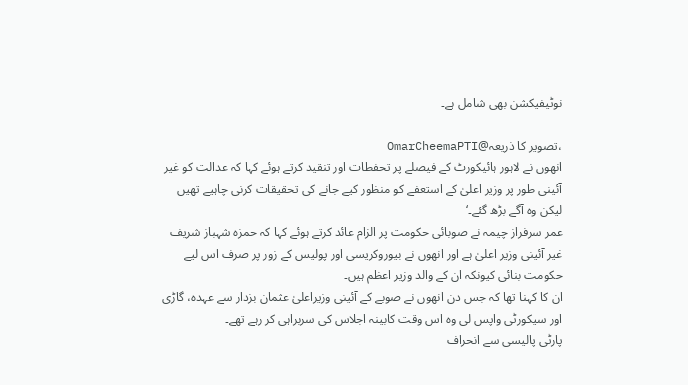نوٹیفیکشن بھی شامل ہے۔

،تصویر کا ذریعہ@OmarCheemaPTI
انھوں نے لاہور ہائیکورٹ کے فیصلے پر تحفطات اور تنقید کرتے ہوئے کہا کہ عدالت کو غیر آئینی طور پر وزیر اعلیٰ کے استعفے کو منظور کیے جانے کی تحقیقات کرنی چاہیے تھیں لیکن وہ آگے بڑھ گئے۔‘
عمر سرفراز چیمہ نے صوبائی حکومت پر الزام عائد کرتے ہوئے کہا کہ حمزہ شہباز شریف غیر آئینی وزیر اعلیٰ ہے اور انھوں نے بیوروکریسی اور پولیس کے زور پر صرف اس لیے حکومت بنائی کیونکہ ان کے والد وزیر اعظم ہیں۔
ان کا کہنا تھا کہ جس دن انھوں نے صوبے کے آئینی وزیراعلیٰ عثمان بزدار سے عہدہ، گاڑی اور سیکورٹی واپس لی وہ اس وقت کابینہ اجلاس کی سربراہی کر رہے تھے۔
پارٹی پالیسی سے انحراف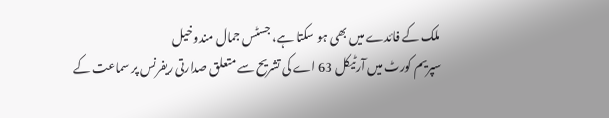ملک کے فائدے میں بھی ہو سکتا ہے، جسٹس جمال مندوخیل
سپریم کورٹ میں آرٹیکل 63 اے کی تشریح سے متعلق صدارتی ریفرنس پر سماعت کے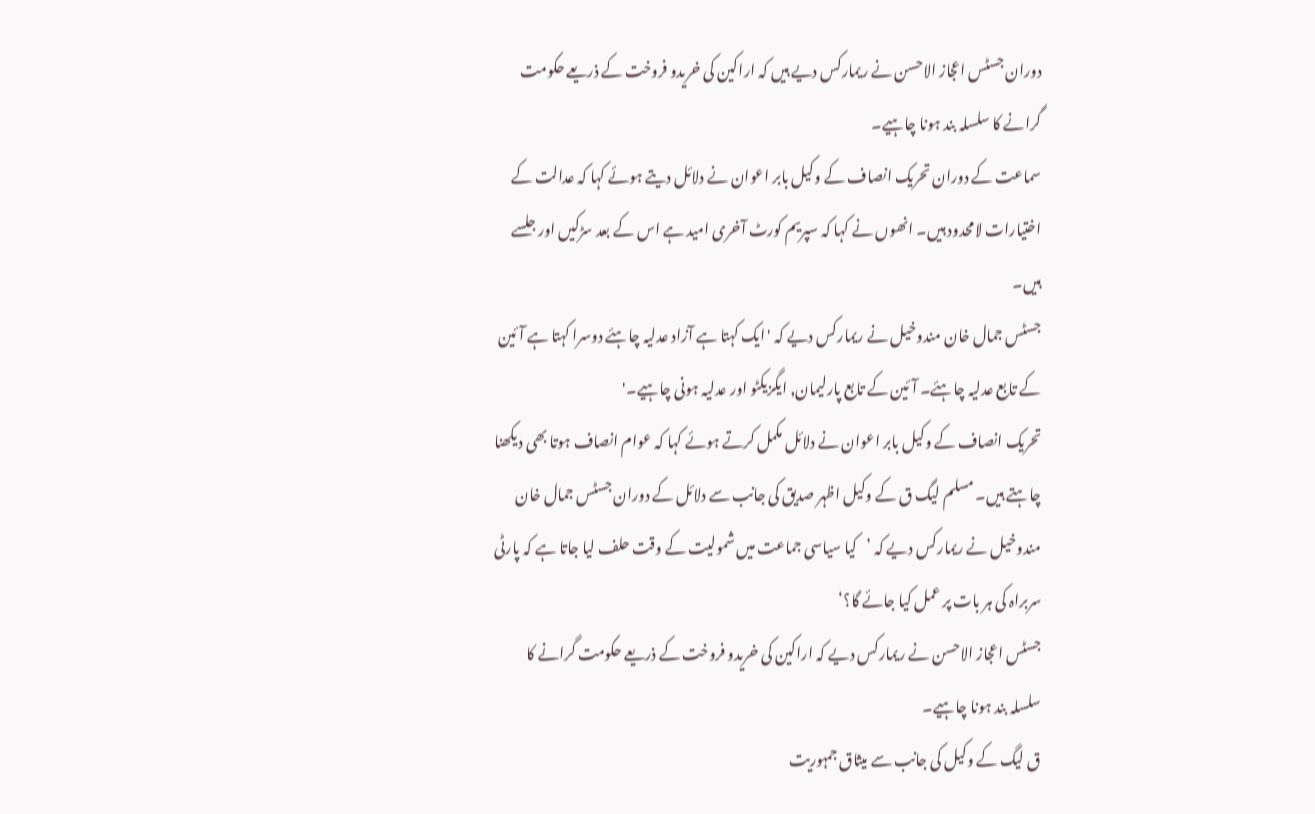دوران جسٹس اعجاز الاحسن نے ریمارکس دیے ہیں کہ اراکین کی خریدو فروخت کے ذریعے حکومت گرانے کا سلسلہ بند ہونا چاہیے۔
سماعت کے دوران تحریک انصاف کے وکیل بابر اعوان نے دلائل دیتے ہوئے کہا کہ عدالت کے اختیارات لامحدود ہیں۔ انھوں نے کہا کہ سپریم کورٹ آخری امید ہے اس کے بعد سڑکیں اور جلسے ہیں۔
جسٹس جمال خان مندوخیل نے ریمارکس دیے کہ 'ایک کہتا ہے آزاد عدلیہ چاہئے دوسرا کہتا ہے آئین کے تابع عدلیہ چاہئے۔ آئین کے تابع پارلیمان, ایگزیکٹو اور عدلیہ ہونی چاہیے۔'
تحریک انصاف کے وکیل بابر اعوان نے دلائل مکمل کرتے ہوئے کہا کہ عوام انصاف ہوتا بھی دیکھنا چاہتے ہیں۔ مسلم لیگ ق کے وکیل اظہر صدیق کی جانب سے دلائل کے دوران جسٹس جمال خان مندوخیل نے ریمارکس دیے کہ ’کیا سیاسی جماعت میں شمولیت کے وقت حلف لیا جاتا ہے کہ پارٹی سربراہ کی ہر بات پر عمل کیا جائے گا؟‘
جسٹس اعجاز الاحسن نے ریمارکس دیے کہ اراکین کی خریدو فروخت کے ذریعے حکومت گرانے کا سلسلہ بند ہونا چاہیے۔
ق لیگ کے وکیل کی جانب سے میثاق جمہوریت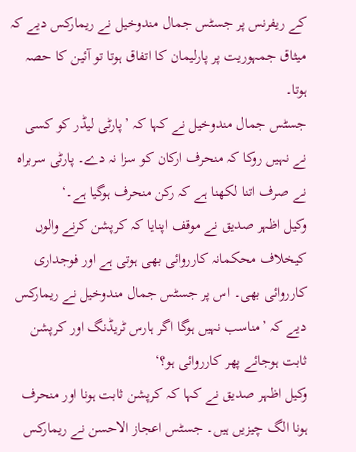کے ریفرنس پر جسٹس جمال مندوخیل نے ریمارکس دیے کہ میثاق جمہوریت پر پارلیمان کا اتفاق ہوتا تو آئین کا حصہ ہوتا۔
جسٹس جمال مندوخیل نے کہا کہ ’پارٹی لیڈر کو کسی نے نہیں روکا کہ منحرف ارکان کو سزا نہ دے۔ پارٹی سربراہ نے صرف اتنا لکھنا ہے کہ رکن منحرف ہوگیا ہے۔‘
وکیل اظہر صدیق نے موقف اپنایا کہ کرپشن کرنے والوں کیخلاف محکمانہ کارروائی بھی ہوتی ہے اور فوجداری کارروائی بھی۔ اس پر جسٹس جمال مندوخیل نے ریمارکس دیے کہ ’مناسب نہیں ہوگا اگر ہارس ٹریڈنگ اور کرپشن ثابت ہوجائے پھر کارروائی ہو؟‘
وکیل اظہر صدیق نے کہا کہ کرپشن ثابت ہونا اور منحرف ہونا الگ چیزیں ہیں۔ جسٹس اعجاز الاحسن نے ریمارکس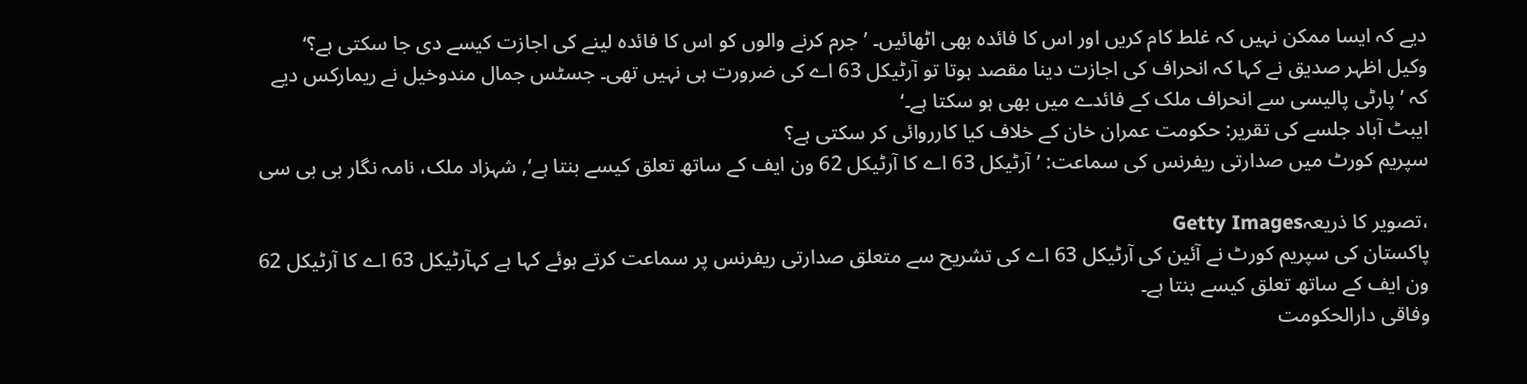دیے کہ ایسا ممکن نہیں کہ غلط کام کریں اور اس کا فائدہ بھی اٹھائیں۔ ’جرم کرنے والوں کو اس کا فائدہ لینے کی اجازت کیسے دی جا سکتی ہے؟‘
وکیل اظہر صدیق نے کہا کہ انحراف کی اجازت دینا مقصد ہوتا تو آرٹیکل 63 اے کی ضرورت ہی نہیں تھی۔ جسٹس جمال مندوخیل نے ریمارکس دیے کہ ’پارٹی پالیسی سے انحراف ملک کے فائدے میں بھی ہو سکتا ہے۔‘
ایبٹ آباد جلسے کی تقریر: حکومت عمران خان کے خلاف کیا کارروائی کر سکتی ہے؟
سپریم کورٹ میں صدارتی ریفرنس کی سماعت: ’آرٹیکل 63 اے کا آرٹیکل 62 ون ایف کے ساتھ تعلق کیسے بنتا ہے‘, شہزاد ملک، نامہ نگار بی بی سی

،تصویر کا ذریعہGetty Images
پاکستان کی سپریم کورٹ نے آئین کی آرٹیکل 63 اے کی تشریح سے متعلق صدارتی ریفرنس پر سماعت کرتے ہوئے کہا ہے کہآرٹیکل 63 اے کا آرٹیکل 62 ون ایف کے ساتھ تعلق کیسے بنتا ہے۔
وفاقی دارالحکومت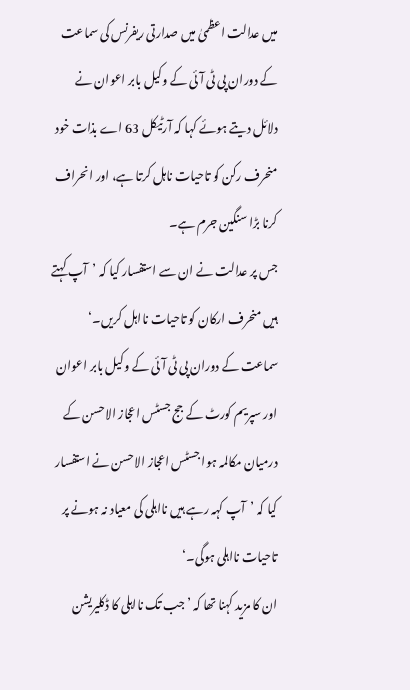میں عدالت اعظمیٰ میں صدارتی ریفرنس کی سماعت کے دوران پی ٹی آئی کے وکیل بابر اعوان نے دلائل دیتے ہوئے کہا کہ آرٹیکل 63 اے بذات خود منحرف رکن کو تاحیات ناہل کرتا ہے، اور انحراف کرنا بڑا سنگین جرم ہے۔
جس پر عدالت نے ان سے استفسار کیا کہ ’آپ کہتے ہیں منحرف ارکان کو تاحیات نااہل کریں۔‘
سماعت کے دوران پی ٹی آئی کے وکیل بابر اعوان اور سپریم کورٹ کے جج جسٹس اعجاز الاحسن کے درمیان مکالمہ ہوا جسٹس اعجاز الاحسن نے استفسار کیا کہ ’آپ کہہ رہے ہیں نااہلی کی معیاد نہ ہونے پر تاحیات نااہلی ہوگی۔‘
ان کا مزید کہنا تھا کہ ’جب تک نااہلی کا ڈکلیریشن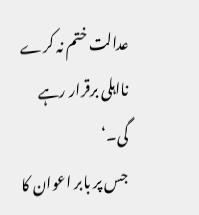عدالت ختم نہ کرے نااہلی برقرار رہے گی۔‘
جس پر بابر اعوان کا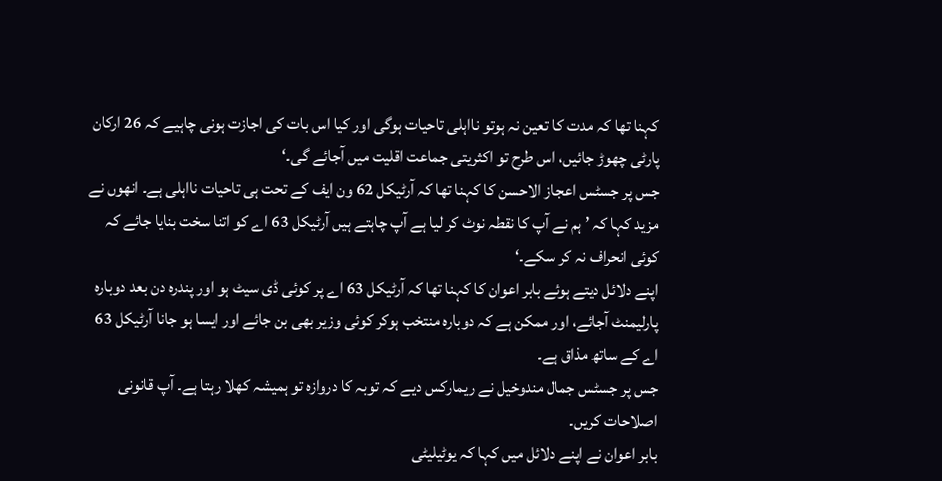کہنا تھا کہ مدت کا تعین نہ ہوتو نااہلی تاحیات ہوگی اور کیا اس بات کی اجازت ہونی چاہیے کہ 26 ارکان پارٹی چھوڑ جائیں، اس طرح تو اکثریتی جماعت اقلیت میں آجائے گی۔‘
جس پر جسٹس اعجاز الاحسن کا کہنا تھا کہ آرٹیکل 62 ون ایف کے تحت ہی تاحیات نااہلی ہے۔ انھوں نے مزید کہا کہ ’ ہم نے آپ کا نقطہ نوٹ کر لیا ہے آپ چاہتے ہیں آرٹیکل 63 اے کو اتنا سخت بنایا جائے کہ کوئی انحراف نہ کر سکے۔‘
اپنے دلائل دیتے ہوئے بابر اعوان کا کہنا تھا کہ آرٹیکل 63 اے پر کوئی ڈی سیٹ ہو اور پندرہ دن بعد دوبارہ پارلیمنٹ آجائے، اور ممکن ہے کہ دوبارہ منتخب ہوکر کوئی وزیر بھی بن جائے اور ایسا ہو جانا آرٹیکل 63 اے کے ساتھ مذاق ہے۔
جس پر جسٹس جمال مندوخیل نے ریمارکس دیے کہ توبہ کا دروازہ تو ہمیشہ کھلا رہتا ہے۔ آپ قانونی اصلاحات کریں۔
بابر اعوان نے اپنے دلائل میں کہا کہ یوٹیلیٹی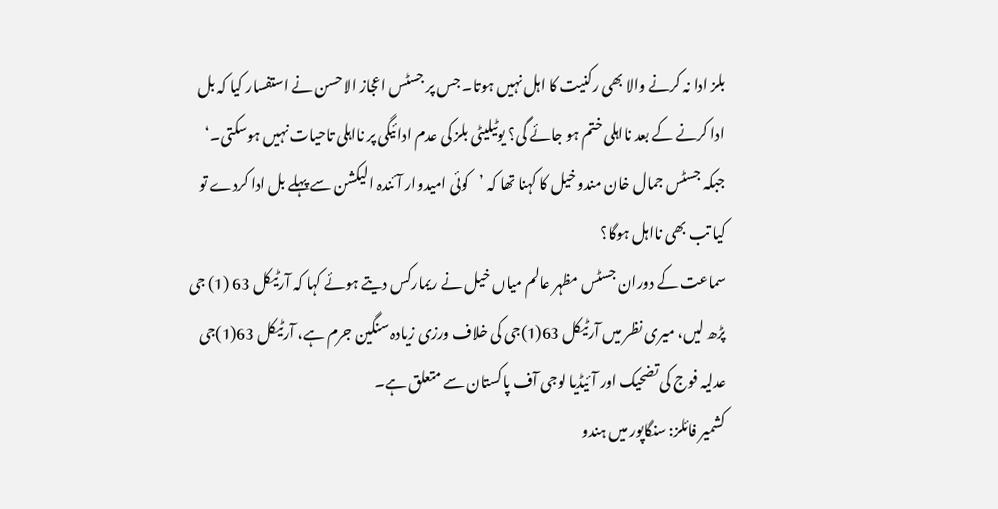بلز ادا نہ کرنے والا بھی رکنیت کا اہل نہیں ہوتا۔ جس پر جسٹس اعجاز الاحسن نے استفسار کیا کہ بل ادا کرنے کے بعد نااہلی ختم ہو جائے گی؟ یوٹیلیٹی بلز کی عدم ادائیگی پر نااہلی تاحیات نہیں ہوسکتی۔‘ جبکہ جسٹس جمال خان مندوخیل کا کہنا تھا کہ ’کوئی امیدوار آئندہ الیکشن سے پہلے بل ادا کردے تو کیا تب بھی نااہل ہوگا؟
سماعت کے دوران جسٹس مظہر عالم میاں خیل نے ریمارکس دیتے ہوئے کہا کہ آرٹیکل 63 (1) جی پڑھ لیں، میری نظر میں آرٹیکل 63(1)جی کی خلاف ورزی زیادہ سنگین جرم ہے، آرٹیکل 63(1)جی عدلیہ فوج کی تضحیک اور آئیڈیا لوجی آف پاکستان سے متعلق ہے۔
کشمیر فائلز: سنگاپور میں ہندو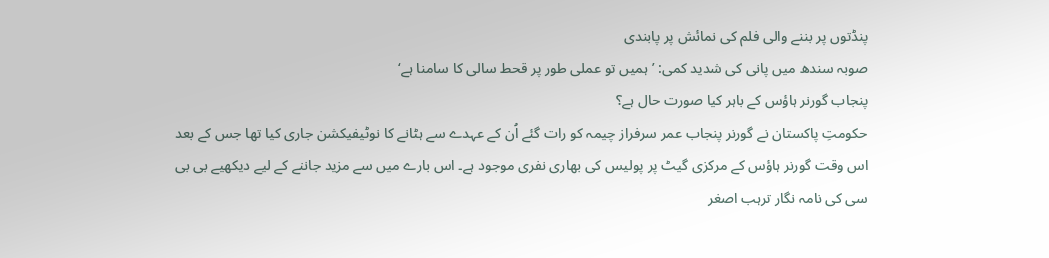پنڈتوں پر بننے والی فلم کی نمائش پر پابندی
صوبہ سندھ میں پانی کی شدید کمی: ’ہمیں تو عملی طور پر قحط سالی کا سامنا ہے‘
پنجاب گورنر ہاؤس کے باہر کیا صورت حال ہے؟
حکومتِ پاکستان نے گورنر پنجاب عمر سرفراز چیمہ کو رات گئے اُن کے عہدے سے ہٹانے کا نوٹیفیکشن جاری کیا تھا جس کے بعد اس وقت گورنر ہاؤس کے مرکزی گیٹ پر پولیس کی بھاری نفری موجود ہے۔ اس بارے میں سے مزید جاننے کے لیے دیکھیے بی بی سی کی نامہ نگار ترہب اصغر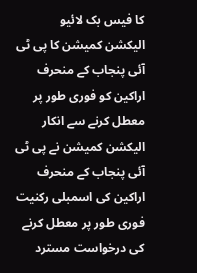کا فیس بک لائیو
الیکشن کمیشن کا پی ٹی آئی پنجاب کے منحرف اراکین کو فوری طور پر معطل کرنے سے انکار
الیکشن کمیشن نے پی ٹی آئی پنجاب کے منحرف اراکین کی اسمبلی رکنیت فوری طور پر معطل کرنے کی درخواست مسترد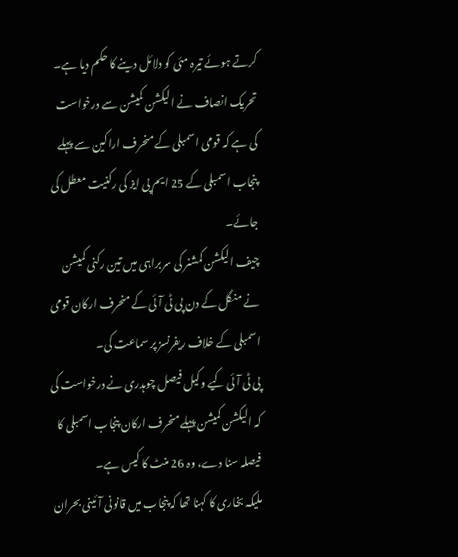کرتے ہوئے تیرہ مئی کو دلائل دینے کا حکم دیا ہے۔
تحریک انصاف نے الیکشن کمیشن سے درخواست کی ہے کہ قومی اسمبلی کے منحرف اراکین سے پہلے پنجاب اسمبلی کے 25 ایم پی ایز کی رکنیت معطل کی جائے۔
چیف الیکشن کمشنر کی سربراہی میں تین رکنی کمیشن نے منگل کے دن پی ٹی آئی کے منحرف ارکان قومی اسمبلی کے خلاف ریفرنسز پر سماعت کی۔
پی ٹی آئی کیے وکیل فیصل چوہدری نے درخواست کی کہ الیکشن کمیشن پہلے منحرف ارکان پنجاب اسمبلی کا فیصلہ سنا دے، وہ 26 منٹ کا کیس ہے۔
ملیکہ بخاری کا کہنا تھا کہ پنجاب میں قانونی آئینی بحران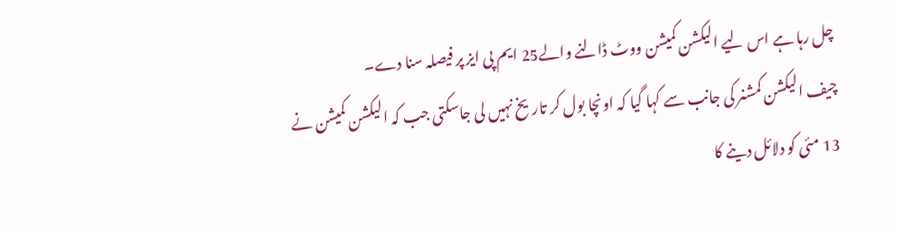چل رہا ہے اس لیے الیکشن کمیشن ووٹ ڈالنے والے25 ایم پی ایز پر فیصلہ سنا دے۔
چیف الیکشن کمشنر کی جانب سے کہا گیا کہ اونچا بول کر تاریخ نہیں لی جاسکتی جب کہ الیکشن کمیشن نے 13 مئی کو دلائل دینے کا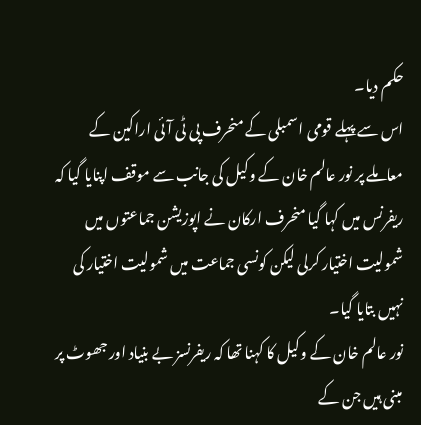حکم دیا۔
اس سے پہلے قومی اسمبلی کے منحرف پی ٹی آئی اراکین کے معاملے پر نور عالم خان کے وکیل کی جانب سے موقف اپنایا گیا کہ ریفرنس میں کہا گیا منحرف ارکان نے اپوزیشن جماعتوں میں شمولیت اختیار کرلی لیکن کونسی جماعت میں شمولیت اختیار کی نہیں بتایا گیا۔
نور عالم خان کے وکیل کا کہنا تھا کہ ریفرنسز بے بنیاد اور جھوٹ پر مبنی ہیں جن کے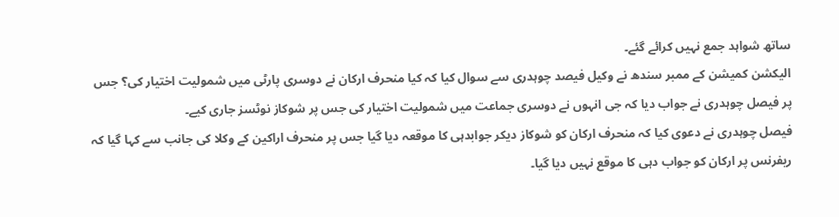ساتھ شواہد جمع نہیں کرائے گئے۔
الیکشن کمیشن کے ممبر سندھ نے وکیل فیصد چوہدری سے سوال کیا کہ کیا منحرف ارکان نے دوسری پارٹی میں شمولیت اختیار کی؟ جس پر فیصل چوہدری نے جواب دیا کہ جی انہوں نے دوسری جماعت میں شمولیت اختیار کی جس پر شوکاز نوٹسز جاری کیے۔
فیصل چوہدری نے دعوی کیا کہ منحرف ارکان کو شوکاز دیکر جوابدہی کا موقعہ دیا گیا جس پر منحرف اراکین کے وکلا کی جانب سے کہا گیا کہ ریفرنس پر ارکان کو جواب دہی کا موقع نہیں دیا گیا۔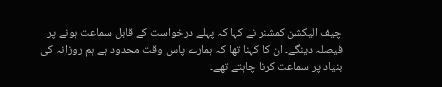چیف الیکشن کمشنر نے کہا کہ پہلے درخواست کے قابل سماعت ہونے پر فیصلہ دینگے۔ ان کا کہنا تھا کہ ہمارے پاس وقت محدود ہے ہم روزانہ کی بنیاد پر سماعت کرنا چاہتے تھے۔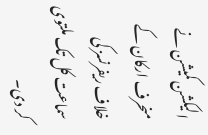الیکشن کمیشن نے منحرف ارکان کے خلاف ریفرنسز کی سماعت کل تک ملتوی کر دی۔